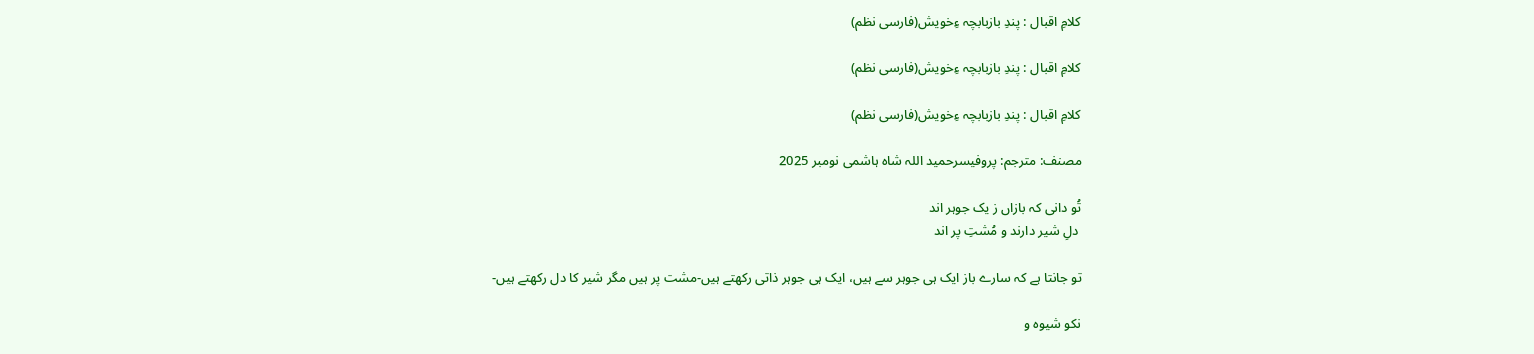کلامِ اقبال : پندِ بازبابچہ ءِخویش(فارسی نظم)

کلامِ اقبال : پندِ بازبابچہ ءِخویش(فارسی نظم)

کلامِ اقبال : پندِ بازبابچہ ءِخویش(فارسی نظم)

مصنف: مترجم: پروفیسرحمید اللہ شاہ ہاشمی نومبر 2025

تُو دانی کہ بازاں ز یک جوہر اند
 دلِ شیر دارند و مُشتِ پر اند

تو جانتا ہے کہ سارے باز ایک ہی جوہر سے ہیں، ایک ہی جوہر ذاتی رکھتے ہیں-مشت پر ہیں مگر شیر کا دل رکھتے ہیں-

نکو شیوہ و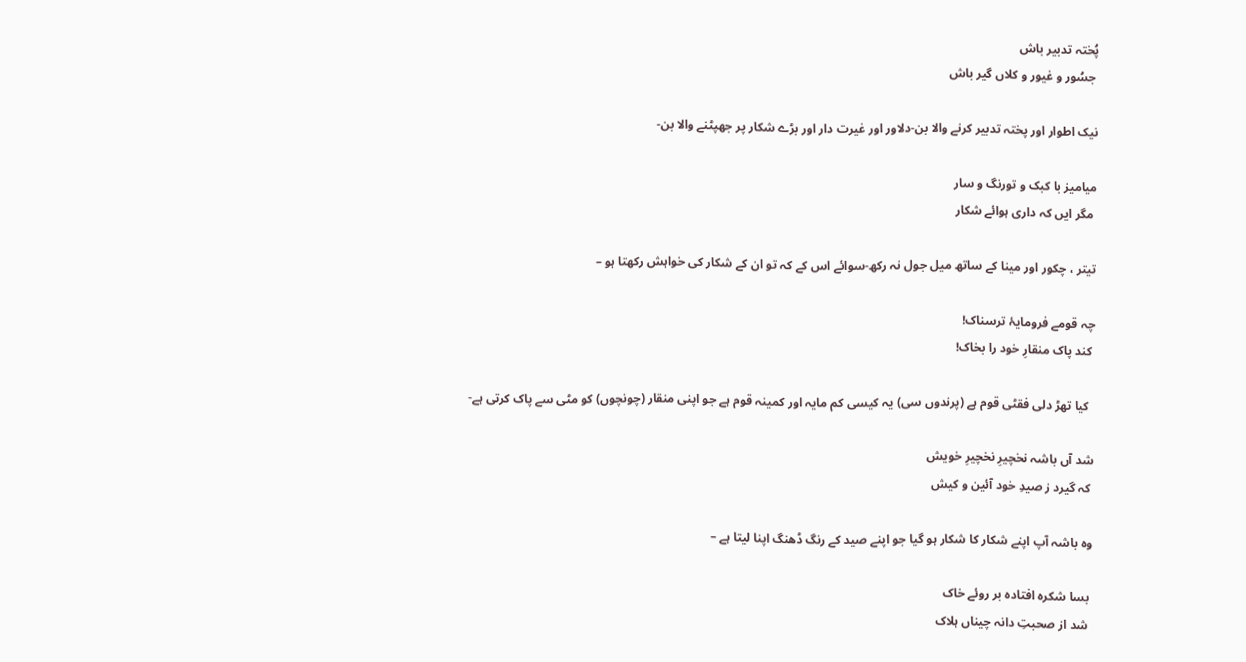پُختہ تدبیر باش
 جسُور و غیور و کلاں گیر باش

نیک اطوار اور پختہ تدبیر کرنے والا بن-دلاور اور غیرت دار اور بڑے شکار پر جھپٹنے والا بن-

میامیز با کبک و تورنگ و سار
 مگر ایں کہ داری ہوائے شکار

تیتر ، چکور اور مینا کے ساتھ میل جول نہ رکھ-سوائے اس کے کہ تو ان کے شکار کی خواہش رکھتا ہو –

چہ قومے فرومایۂ ترسناک!
 کند پاک منقارِ خود را بخاک!

  کیا تھڑ دلی فقٹی قوم ہے (پرندوں سی) یہ کیسی کم مایہ اور کمینہ قوم ہے جو اپنی منقار (چونچوں) کو مٹی سے پاک کرتی ہے-

شد آں باشہ نخچیرِ نخچیرِ خویش
 کہ گیرد ز صیدِ خود آئین و کیش

وہ باشہ آپ اپنے شکار کا شکار ہو گیا جو اپنے صید کے رنگ ڈھنگ اپنا لیتا ہے –

 بسا شکرہ افتادہ بر روئے خاک
 شد از صحبتِ دانہ چیناں ہلاک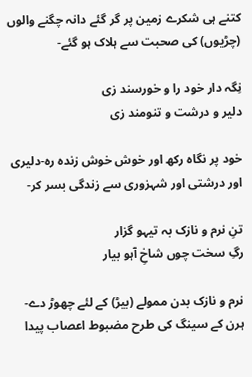کتنے ہی شکرے زمین پر گر گئے دانہ چگنے والوں (چڑیوں) کی صحبت سے ہلاک ہو گئے-

نِگہ دار خود را و خورسند زی
دلیر و درشت و تنومند زی

خود پر نگاہ رکھ اور خوش خوش زندہ رہ-دلیری اور درشتی اور شہزوری سے زندگی بسر کر-

تنِ نرم و نازک بہ تیہو گزار
رگِ سخت چوں شاخِ آہو بیار

نرم و نازک بدن ممولے (بیڑ) کے لئے چھوڑ دے-ہرن کے سینگ کی طرح مضبوط اعصاب پیدا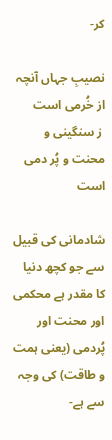کر-

نصیبِ جہاں آنچہ از خُرمی است
 ز سنگینی و محنت و پُر دمی است

شادمانی کی قبیل سے جو کچھ دنیا کا مقدر ہے محکمی اور محنت اور پُردمی (یعنی ہمت و طاقت) کی وجہ سے ہے-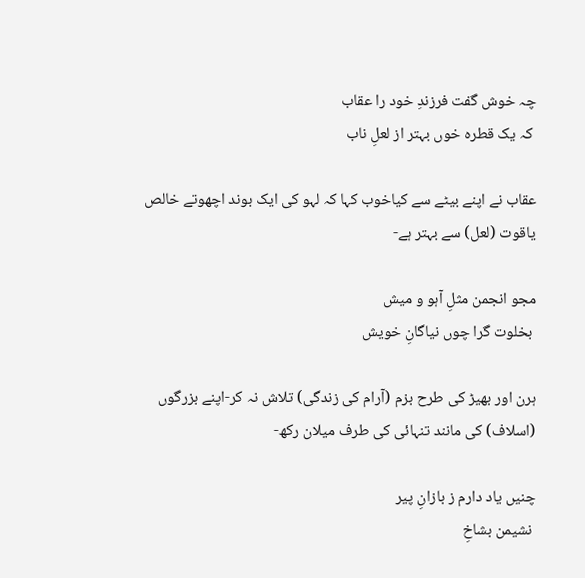چہ خوش گفت فرزندِ خود را عقاب
 کہ یک قطرہ خوں بہتر از لعلِ ناب

عقاب نے اپنے بیٹے سے کیاخوب کہا کہ لہو کی ایک بوند اچھوتے خالص یاقوت (لعل) سے بہتر ہے-

مجو انجمن مثلِ آہو و میش
 بخلوت گرا چوں نیاگانِ خویش

ہرن اور بھیڑ کی طرح بزم (آرام کی زندگی) تلاش نہ کر-اپنے بزرگوں (اسلاف) کی مانند تنہائی کی طرف میلان رکھ-

چنیں یاد دارم ز بازانِ پیر
 نشیمن بشاخِ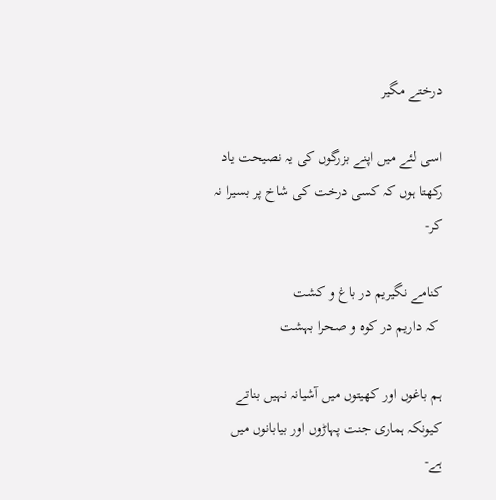درختے مگیر

اسی لئے میں اپنے بزرگوں کی یہ نصیحت یاد رکھتا ہوں کہ کسی درخت کی شاخ پر بسیرا نہ کر-

کنامے نگیریم در باغ و کشت
 کہ داریم در کوہ و صحرا بہشت

ہم باغوں اور کھیتوں میں آشیانہ نہیں بناتے کیونکہ ہماری جنت پہاڑوں اور بیابانوں میں  ہے-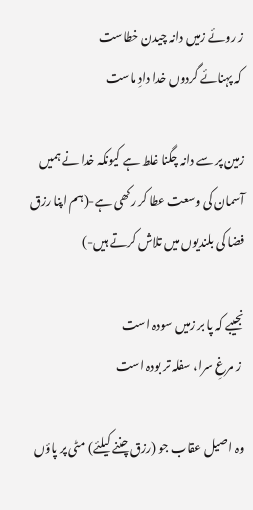ز روئے زمیں دانہ چیدن خطاست
 کہ پہنائے گردوں خدا دادِ ماست

زمین پر سے دانہ چگنا غلط ہے کیونکہ خدا نے ہمیں آسمان کی وسعت عطا کر رکھی ہے-(ہم اپنا رزق فضا کی بلندیوں میں تلاش کرتے ہیں-)

نجیبے کہ پا بر زمیں سودہ است
 ز مرغِ سرا، سفلہ تر بودہ است

وہ اصیل عقاب جو (رزق چننے کیلئے) مٹی پر پاؤں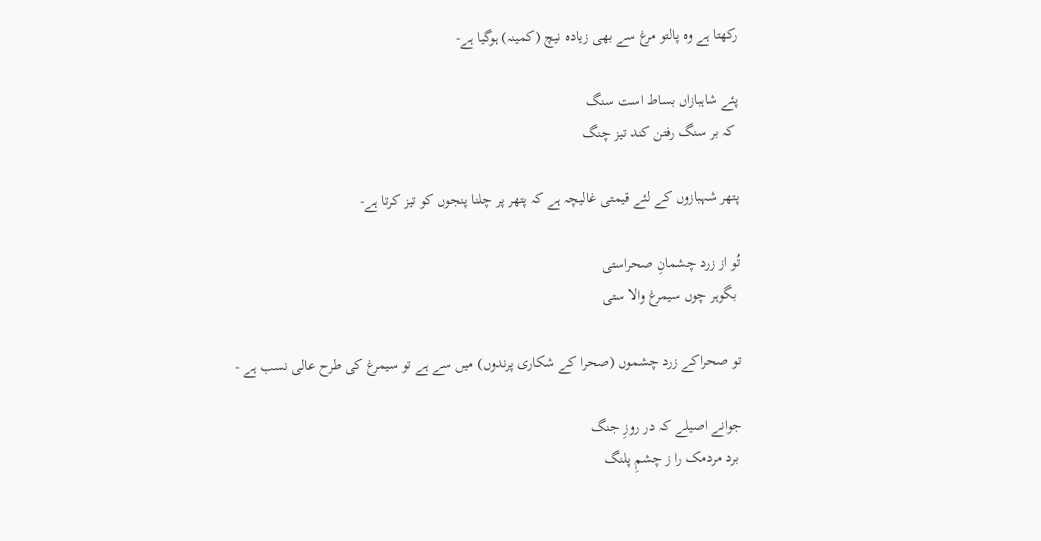رکھتا ہے وہ پالتو مرغ سے بھی زیادہ نیچ (کمینہ) ہوگیا ہے-

پئے شاہبازاں بساط است سنگ
 کہ بر سنگ رفتن کند تیز چنگ

پتھر شہبازوں کے لئے قیمتی غالیچہ ہے کہ پتھر پر چلنا پنجوں کو تیز کرتا ہے-

تُو از زرد چشمانِ صحراستی
 بگوہر چوں سیمرغ والا ستی

تو صحراکے زرد چشموں (صحرا کے شکاری پرندوں) میں سے ہے تو سیمرغ کی طرح عالی نسب ہے -

جوانے اصیلے کہ در روزِ جنگ
 برد مردمک را ز چشمِ پلنگ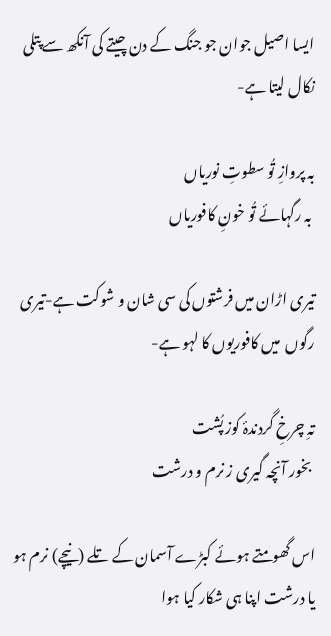ایسا اصیل جوان جو جنگ کے دن چیتے کی آنکھ سے پتلی نکال لیتا ہے-

بہ پروازِ تُو سطوتِ نوریاں
 بہ رگہائے تُو خونِ کافوریاں

تیری اڑان میں فرشتوں کی سی شان و شوکت ہے-تیری رگوں  میں کافوریوں کا لہو ہے-

تہِ چرخِ گردندۂ کوز پُشت
 بخور آنچہ گیری ز نرم و درشت

اس گھومتے ہوئے کبڑے آسمان کے تلے (نیچے) نرم ہو یا درشت اپنا ہی شکار کیا ہوا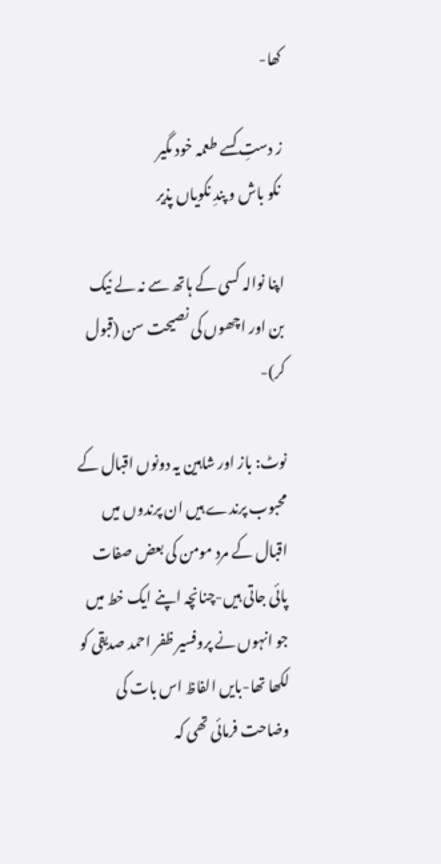کھا-

ز دستِ کسے طعمہ خود مگیر
 نکو باش و پندِ نکویاں پذیر

اپنا نوالہ کسی کے ہاتھ سے نہ لے نیک بن اور اچھوں کی نصیحت سن (قبول کر)-

نوٹ: باز اور شاہین یہ دونوں اقبال کے محبوب پرندے ہیں ان پرندوں میں اقبال کے مرد مومن کی بعض صفات پائی جاتی ہیں-چنانچہ اپنے ایک خط میں جو انہوں نے پروفسیر ظفر احمد صدیقی کو لکھا تھا-بایں الفاظ اس بات کی وضاحت فرمائی تھی کہ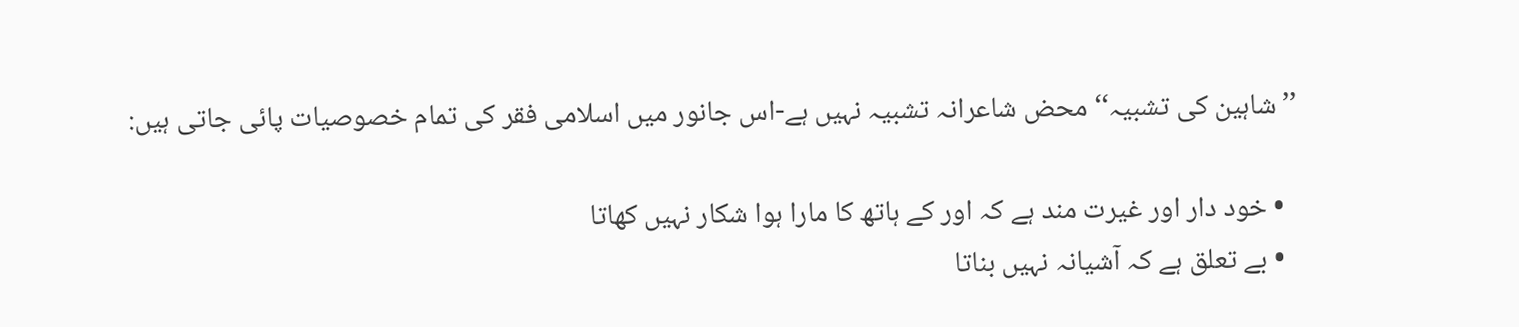’’شاہین کی تشبیہ‘‘ محض شاعرانہ تشبیہ نہیں ہے-اس جانور میں اسلامی فقر کی تمام خصوصیات پائی جاتی ہیں:

  • خود دار اور غیرت مند ہے کہ اور کے ہاتھ کا مارا ہوا شکار نہیں کھاتا
  • بے تعلق ہے کہ آشیانہ نہیں بناتا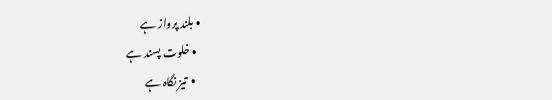• بلند پرواز ہے
  • خلوت پسند ہے
  •  تیز نگاہ ہے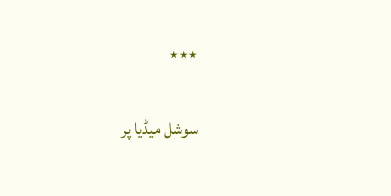٭٭٭

سوشل میڈیا پر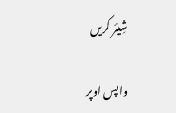شِیئر کریں

واپس اوپر